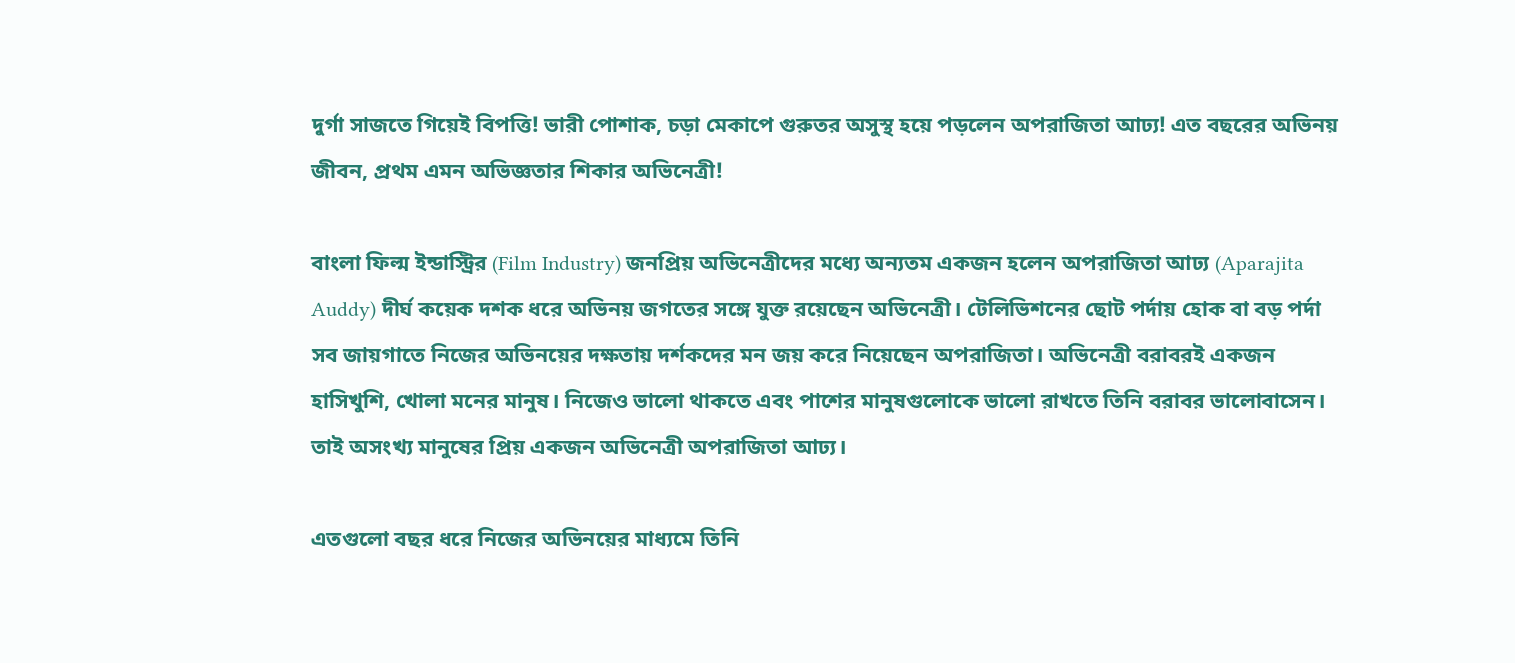দুর্গা সাজতে গিয়েই বিপত্তি! ভারী পোশাক, চড়া মেকাপে গুরুতর অসুস্থ হয়ে পড়লেন অপরাজিতা আঢ্য! এত বছরের অভিনয় জীবন, প্রথম এমন অভিজ্ঞতার শিকার অভিনেত্রী!

বাংলা ফিল্ম ইন্ডাস্ট্রির (Film Industry) জনপ্রিয় অভিনেত্রীদের মধ্যে অন্যতম একজন হলেন অপরাজিতা আঢ্য (Aparajita Auddy) দীর্ঘ কয়েক দশক ধরে অভিনয় জগতের সঙ্গে যুক্ত রয়েছেন অভিনেত্রী। টেলিভিশনের ছোট পর্দায় হোক বা বড় পর্দা সব জায়গাতে নিজের অভিনয়ের দক্ষতায় দর্শকদের মন জয় করে নিয়েছেন অপরাজিতা। অভিনেত্রী বরাবরই একজন হাসিখুশি, খোলা মনের মানুষ। নিজেও ভালো থাকতে এবং পাশের মানুষগুলোকে ভালো রাখতে তিনি বরাবর ভালোবাসেন। তাই অসংখ্য মানুষের প্রিয় একজন অভিনেত্রী অপরাজিতা আঢ্য।

এতগুলো বছর ধরে নিজের অভিনয়ের মাধ্যমে তিনি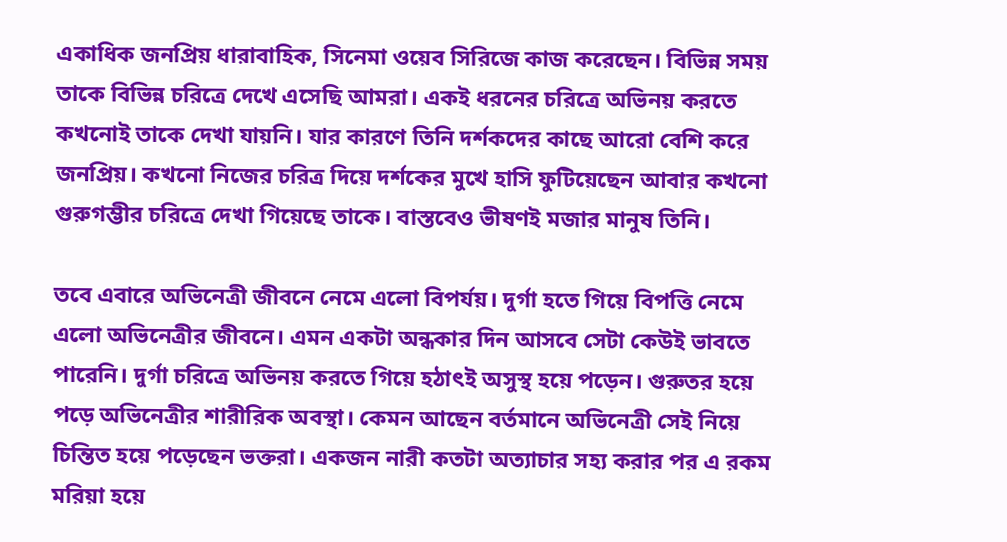একাধিক জনপ্রিয় ধারাবাহিক, সিনেমা ওয়েব সিরিজে কাজ করেছেন। বিভিন্ন সময় তাকে বিভিন্ন চরিত্রে দেখে এসেছি আমরা। একই ধরনের চরিত্রে অভিনয় করতে কখনোই তাকে দেখা যায়নি। যার কারণে তিনি দর্শকদের কাছে আরো বেশি করে জনপ্রিয়। কখনো নিজের চরিত্র দিয়ে দর্শকের মুখে হাসি ফুটিয়েছেন আবার কখনো গুরুগম্ভীর চরিত্রে দেখা গিয়েছে তাকে। বাস্তবেও ভীষণই মজার মানুষ তিনি।

তবে এবারে অভিনেত্রী জীবনে নেমে এলো বিপর্যয়। দুর্গা হতে গিয়ে বিপত্তি নেমে এলো অভিনেত্রীর জীবনে। এমন একটা অন্ধকার দিন আসবে সেটা কেউই ভাবতে পারেনি। দুর্গা চরিত্রে অভিনয় করতে গিয়ে হঠাৎই অসুস্থ হয়ে পড়েন। গুরুতর হয়ে পড়ে অভিনেত্রীর শারীরিক অবস্থা। কেমন আছেন বর্তমানে অভিনেত্রী সেই নিয়ে চিন্তিত হয়ে পড়েছেন ভক্তরা। একজন নারী কতটা অত্যাচার সহ্য করার পর এ রকম মরিয়া হয়ে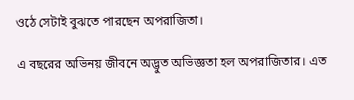ওঠে সেটাই বুঝতে পারছেন অপরাজিতা।

এ বছরের অভিনয় জীবনে অদ্ভুত অভিজ্ঞতা হল অপরাজিতার। এত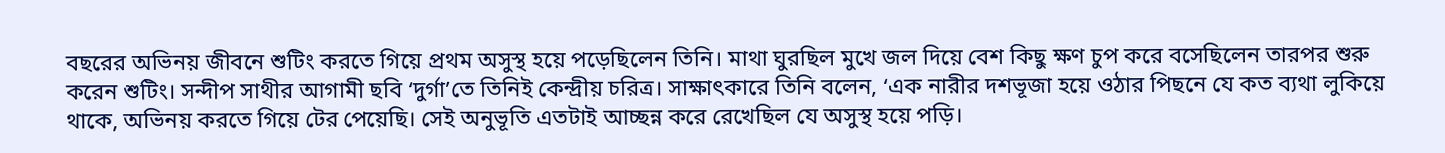বছরের অভিনয় জীবনে শুটিং করতে গিয়ে প্রথম অসুস্থ হয়ে পড়েছিলেন তিনি। মাথা ঘুরছিল মুখে জল দিয়ে বেশ কিছু ক্ষণ চুপ করে বসেছিলেন তারপর শুরু করেন শুটিং। সন্দীপ সাথীর আগামী ছবি ‘দুর্গা’তে তিনিই কেন্দ্রীয় চরিত্র। সাক্ষাৎকারে তিনি বলেন, ‘এক নারীর দশভূজা হয়ে ওঠার পিছনে যে কত ব্যথা লুকিয়ে থাকে, অভিনয় করতে গিয়ে টের পেয়েছি। সেই অনুভূতি এতটাই আচ্ছন্ন করে রেখেছিল যে অসুস্থ হয়ে পড়ি।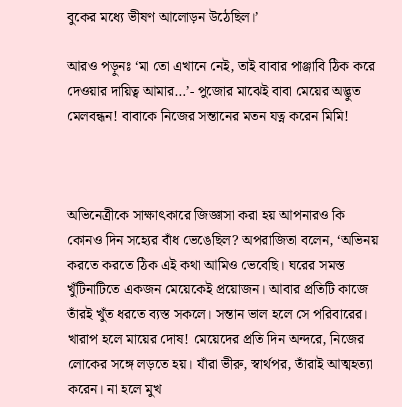বুকের মধ্যে ভীষণ আলোড়ন উঠেছিল।’

আরও পড়ুনঃ ‘মা তো এখানে নেই, তাই বাবার পাঞ্জাবি ঠিক করে দেওয়ার দায়িত্ব আমার…’- পুজোর মাঝেই বাবা মেয়ের অদ্ভুত মেলবন্ধন! বাবাকে নিজের সন্তানের মতন যত্ন করেন মিমি!



অভিনেত্রীকে সাক্ষাৎকারে জিজ্ঞাসা করা হয় আপনারও কি কোনও দিন সহ্যের বাঁধ ভেঙেছিল? অপরাজিতা বলেন, ‘অভিনয় করতে করতে ঠিক এই কথা আমিও ভেবেছি। ঘরের সমস্ত খুঁটিনাটিতে একজন মেয়েকেই প্রয়োজন। আবার প্রতিটি কাজে তাঁরই খুঁত ধরতে ব্যস্ত সকলে। সন্তান ভাল হলে সে পরিবারের। খারাপ হলে মায়ের দোষ! মেয়েদের প্রতি দিন অন্দরে, নিজের লোকের সঙ্গে লড়তে হয়। যাঁরা ভীরু, স্বার্থপর, তাঁরাই আত্মহত্যা করেন। না হলে মুখ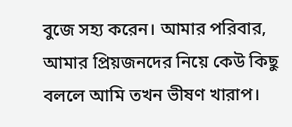বুজে সহ্য করেন। আমার পরিবার, আমার প্রিয়জনদের নিয়ে কেউ কিছু বললে আমি তখন ভীষণ খারাপ।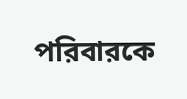পরিবারকে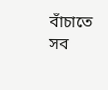বাঁচাতে সব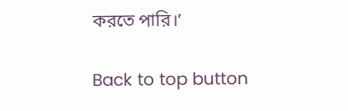করতে পারি।’

Back to top button